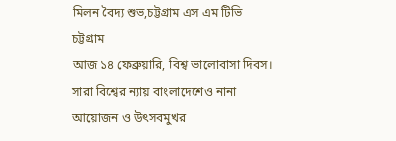মিলন বৈদ্য শুভ,চট্টগ্রাম এস এম টিভি চট্টগ্রাম
আজ ১৪ ফেব্রুয়ারি, বিশ্ব ভালোবাসা দিবস। সারা বিশ্বের ন্যায় বাংলাদেশেও নানা আয়োজন ও উৎসবমুখর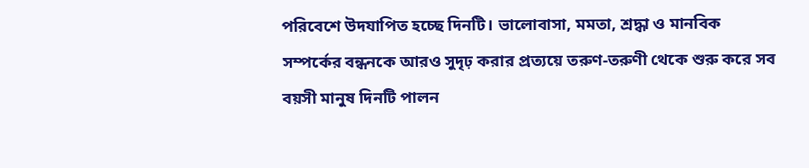পরিবেশে উদযাপিত হচ্ছে দিনটি। ভালোবাসা, মমতা, শ্রদ্ধা ও মানবিক সম্পর্কের বন্ধনকে আরও সুদৃঢ় করার প্রত্যয়ে তরুণ-তরুণী থেকে শুরু করে সব বয়সী মানুষ দিনটি পালন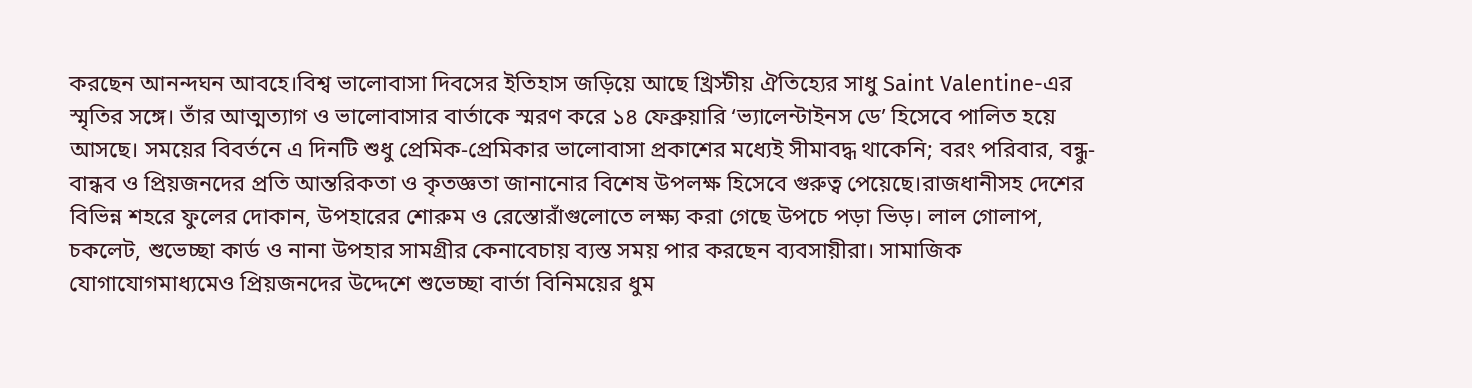করছেন আনন্দঘন আবহে।বিশ্ব ভালোবাসা দিবসের ইতিহাস জড়িয়ে আছে খ্রিস্টীয় ঐতিহ্যের সাধু Saint Valentine-এর স্মৃতির সঙ্গে। তাঁর আত্মত্যাগ ও ভালোবাসার বার্তাকে স্মরণ করে ১৪ ফেব্রুয়ারি ‘ভ্যালেন্টাইনস ডে’ হিসেবে পালিত হয়ে আসছে। সময়ের বিবর্তনে এ দিনটি শুধু প্রেমিক-প্রেমিকার ভালোবাসা প্রকাশের মধ্যেই সীমাবদ্ধ থাকেনি; বরং পরিবার, বন্ধু-বান্ধব ও প্রিয়জনদের প্রতি আন্তরিকতা ও কৃতজ্ঞতা জানানোর বিশেষ উপলক্ষ হিসেবে গুরুত্ব পেয়েছে।রাজধানীসহ দেশের বিভিন্ন শহরে ফুলের দোকান, উপহারের শোরুম ও রেস্তোরাঁগুলোতে লক্ষ্য করা গেছে উপচে পড়া ভিড়। লাল গোলাপ, চকলেট, শুভেচ্ছা কার্ড ও নানা উপহার সামগ্রীর কেনাবেচায় ব্যস্ত সময় পার করছেন ব্যবসায়ীরা। সামাজিক যোগাযোগমাধ্যমেও প্রিয়জনদের উদ্দেশে শুভেচ্ছা বার্তা বিনিময়ের ধুম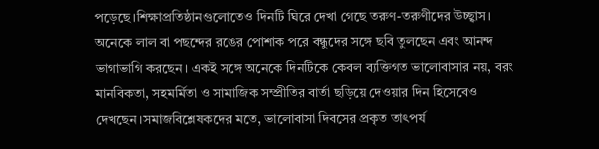পড়েছে।শিক্ষাপ্রতিষ্ঠানগুলোতেও দিনটি ঘিরে দেখা গেছে তরুণ-তরুণীদের উচ্ছ্বাস। অনেকে লাল বা পছন্দের রঙের পোশাক পরে বন্ধুদের সঙ্গে ছবি তুলছেন এবং আনন্দ ভাগাভাগি করছেন। একই সঙ্গে অনেকে দিনটিকে কেবল ব্যক্তিগত ভালোবাসার নয়, বরং মানবিকতা, সহমর্মিতা ও সামাজিক সম্প্রীতির বার্তা ছড়িয়ে দেওয়ার দিন হিসেবেও দেখছেন।সমাজবিশ্লেষকদের মতে, ভালোবাসা দিবসের প্রকৃত তাৎপর্য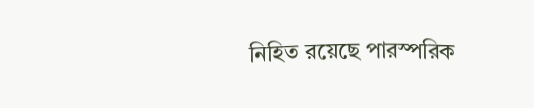নিহিত রয়েছে পারস্পরিক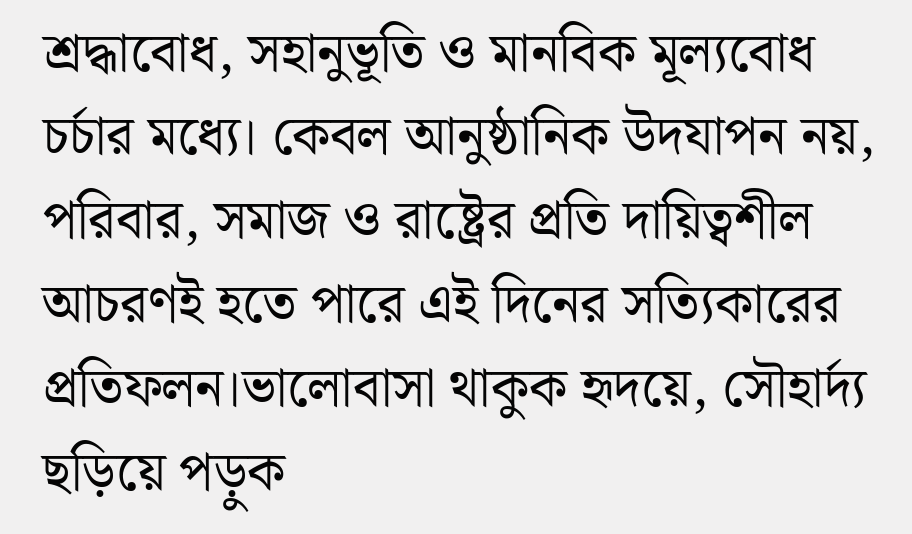শ্রদ্ধাবোধ, সহানুভূতি ও মানবিক মূল্যবোধ চর্চার মধ্যে। কেবল আনুষ্ঠানিক উদযাপন নয়, পরিবার, সমাজ ও রাষ্ট্রের প্রতি দায়িত্বশীল আচরণই হতে পারে এই দিনের সত্যিকারের প্রতিফলন।ভালোবাসা থাকুক হৃদয়ে, সৌহার্দ্য ছড়িয়ে পড়ুক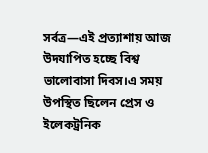সর্বত্র—এই প্রত্যাশায় আজ উদযাপিত হচ্ছে বিশ্ব ভালোবাসা দিবস।এ সময় উপস্থিত ছিলেন প্রেস ও ইলেকট্রনিক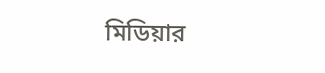মিডিয়ার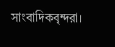সাংবাদিকবৃন্দরা।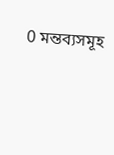0 মন্তব্যসমূহ